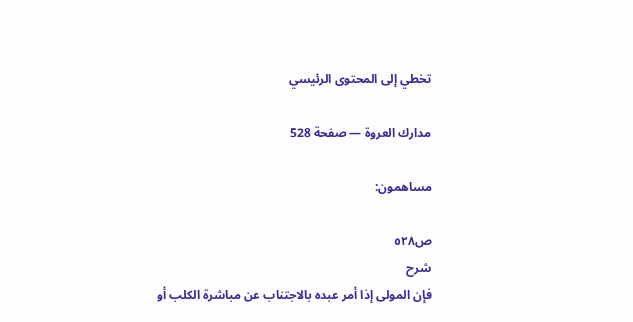تخطي إلى المحتوى الرئيسي

مدارك العروة — صفحة 528

مساهمون:

ص٥٢٨
شرح
فإن المولى إذا أمر عبده بالاجتناب عن مباشرة الكلب أو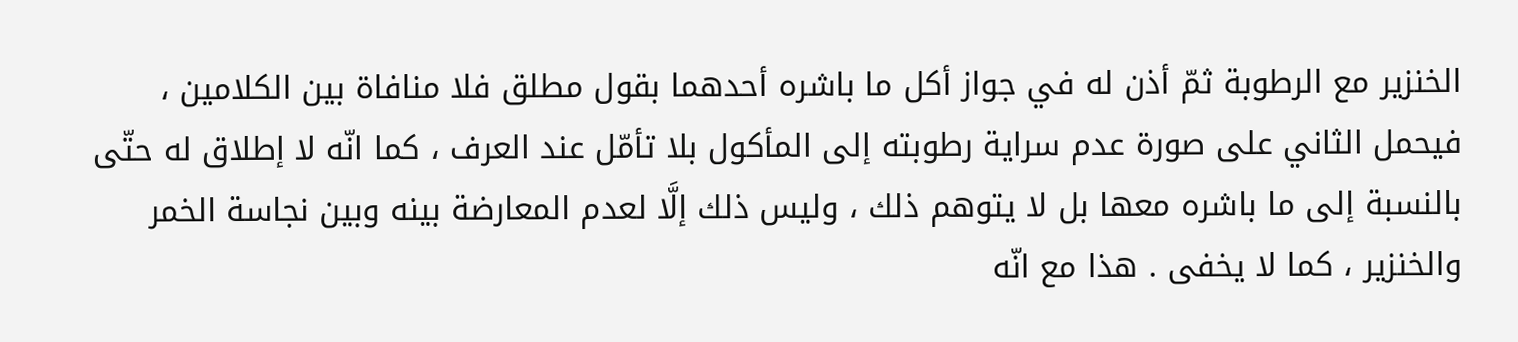الخنزير مع الرطوبة ثمّ أذن له في جواز أكل ما باشره أحدهما بقول مطلق فلا منافاة بين الكلامين ، فيحمل الثاني على صورة عدم سراية رطوبته إلى المأكول بلا تأمّل عند العرف ، كما انّه لا إطلاق له حتّى بالنسبة إلى ما باشره معها بل لا يتوهم ذلك ، وليس ذلك إلَّا لعدم المعارضة بينه وبين نجاسة الخمر والخنزير ، كما لا يخفى . هذا مع انّه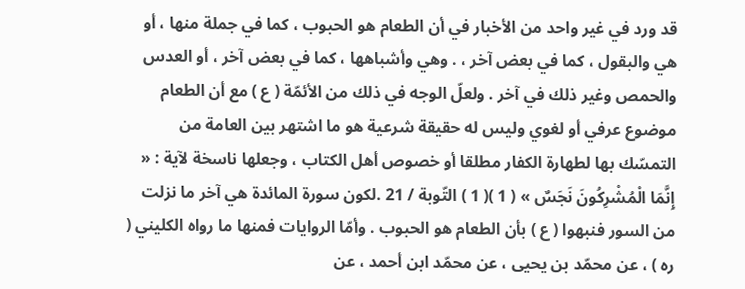قد ورد في غير واحد من الأخبار في أن الطعام هو الحبوب ، كما في جملة منها ، أو هي والبقول ، كما في بعض آخر ، . وهي وأشباهها ، كما في بعض آخر ، أو العدس والحمص وغير ذلك في آخر . ولعلّ الوجه في ذلك من الأئمّة ( ع ) مع أن الطعام موضوع عرفي أو لغوي وليس له حقيقة شرعية هو ما اشتهر بين العامة من التمسّك بها لطهارة الكفار مطلقا أو خصوص أهل الكتاب ، وجعلها ناسخة لآية : « إِنَّمَا الْمُشْرِكُونَ نَجَسٌ » ( 1 )( 1 ) التّوبة / 21 .لكون سورة المائدة هي آخر ما نزلت من السور فنبهوا ( ع ) بأن الطعام هو الحبوب . وأمّا الروايات فمنها ما رواه الكليني ( ره ) ، عن محمّد بن يحيى ، عن محمّد ابن أحمد ، عن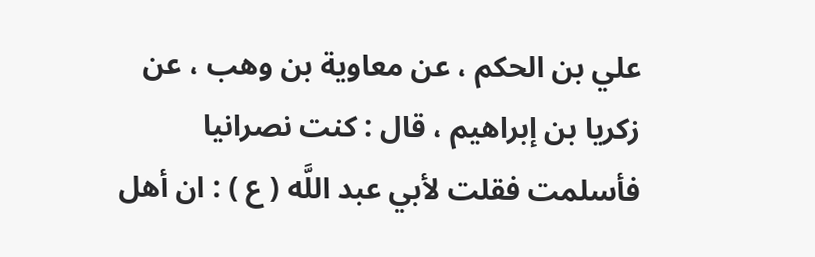علي بن الحكم ، عن معاوية بن وهب ، عن زكريا بن إبراهيم ، قال : كنت نصرانيا فأسلمت فقلت لأبي عبد اللَّه ( ع ) : ان أهل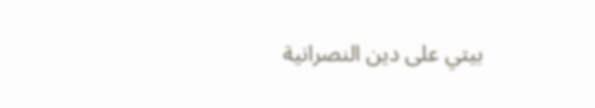بيتي على دين النصرانية